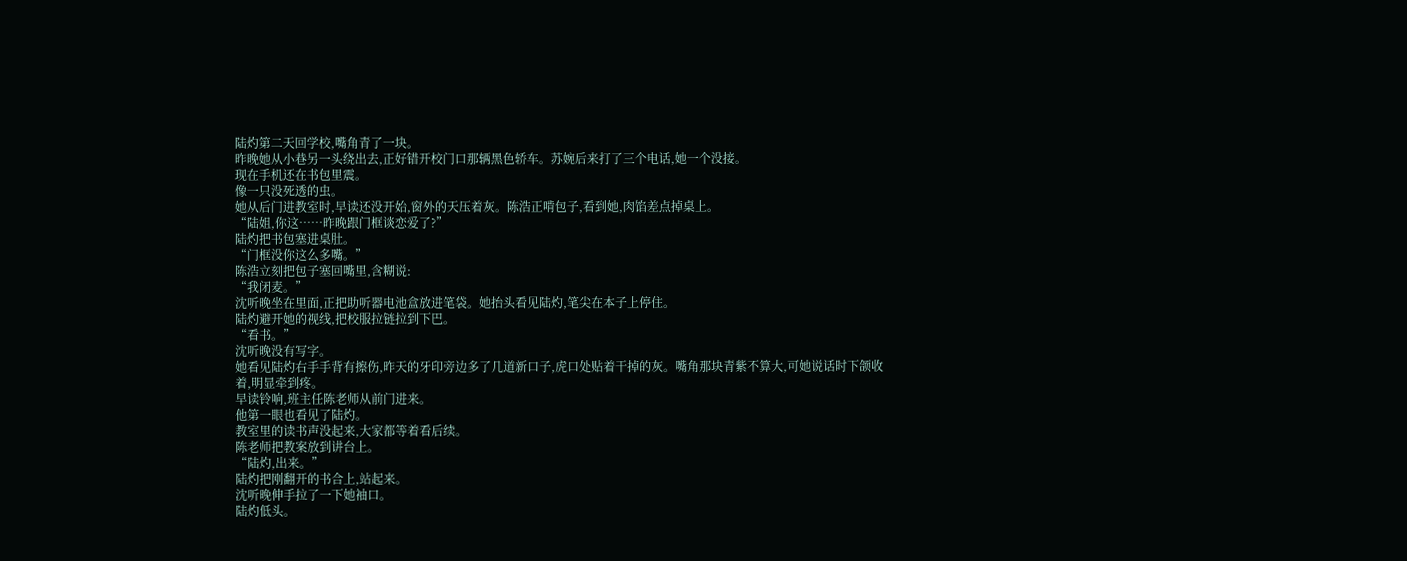陆灼第二天回学校,嘴角青了一块。
昨晚她从小巷另一头绕出去,正好错开校门口那辆黑色轿车。苏婉后来打了三个电话,她一个没接。
现在手机还在书包里震。
像一只没死透的虫。
她从后门进教室时,早读还没开始,窗外的天压着灰。陈浩正啃包子,看到她,肉馅差点掉桌上。
“陆姐,你这……昨晚跟门框谈恋爱了?”
陆灼把书包塞进桌肚。
“门框没你这么多嘴。”
陈浩立刻把包子塞回嘴里,含糊说:
“我闭麦。”
沈听晚坐在里面,正把助听器电池盒放进笔袋。她抬头看见陆灼,笔尖在本子上停住。
陆灼避开她的视线,把校服拉链拉到下巴。
“看书。”
沈听晚没有写字。
她看见陆灼右手手背有擦伤,昨天的牙印旁边多了几道新口子,虎口处贴着干掉的灰。嘴角那块青紫不算大,可她说话时下颌收着,明显牵到疼。
早读铃响,班主任陈老师从前门进来。
他第一眼也看见了陆灼。
教室里的读书声没起来,大家都等着看后续。
陈老师把教案放到讲台上。
“陆灼,出来。”
陆灼把刚翻开的书合上,站起来。
沈听晚伸手拉了一下她袖口。
陆灼低头。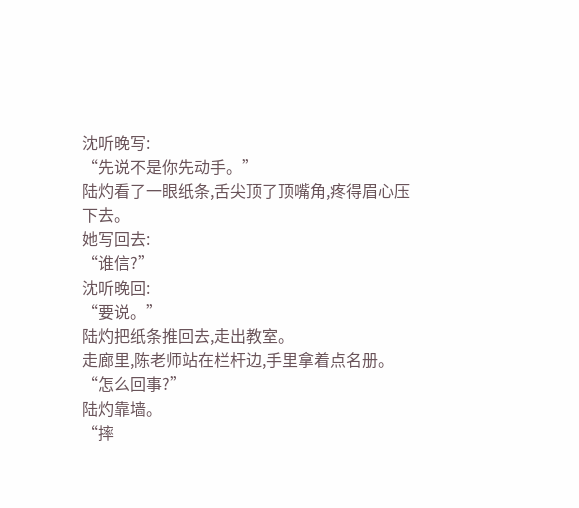沈听晚写:
“先说不是你先动手。”
陆灼看了一眼纸条,舌尖顶了顶嘴角,疼得眉心压下去。
她写回去:
“谁信?”
沈听晚回:
“要说。”
陆灼把纸条推回去,走出教室。
走廊里,陈老师站在栏杆边,手里拿着点名册。
“怎么回事?”
陆灼靠墙。
“摔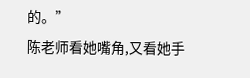的。”
陈老师看她嘴角,又看她手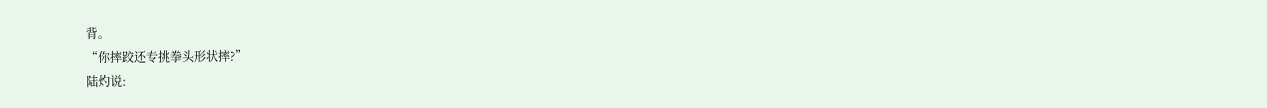背。
“你摔跤还专挑拳头形状摔?”
陆灼说: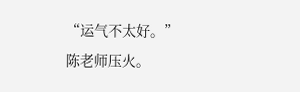“运气不太好。”
陈老师压火。